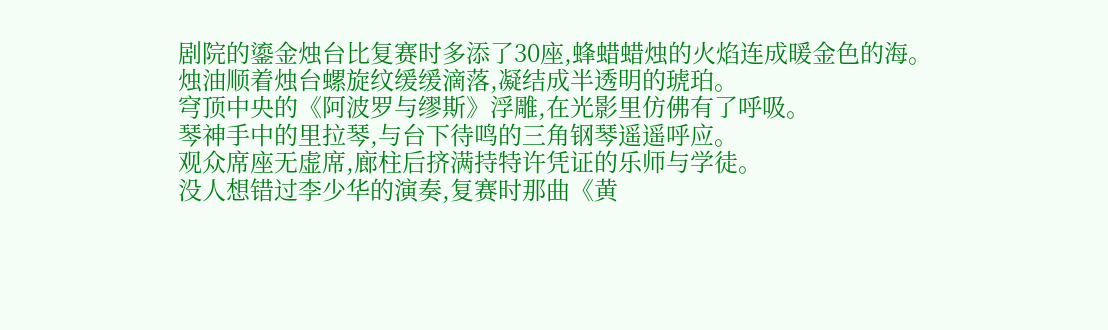剧院的鎏金烛台比复赛时多添了30座,蜂蜡蜡烛的火焰连成暖金色的海。
烛油顺着烛台螺旋纹缓缓滴落,凝结成半透明的琥珀。
穹顶中央的《阿波罗与缪斯》浮雕,在光影里仿佛有了呼吸。
琴神手中的里拉琴,与台下待鸣的三角钢琴遥遥呼应。
观众席座无虚席,廊柱后挤满持特许凭证的乐师与学徒。
没人想错过李少华的演奏,复赛时那曲《黄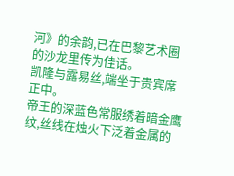河》的余韵,已在巴黎艺术圈的沙龙里传为佳话。
凯隆与露易丝,端坐于贵宾席正中。
帝王的深蓝色常服绣着暗金鹰纹,丝线在烛火下泛着金属的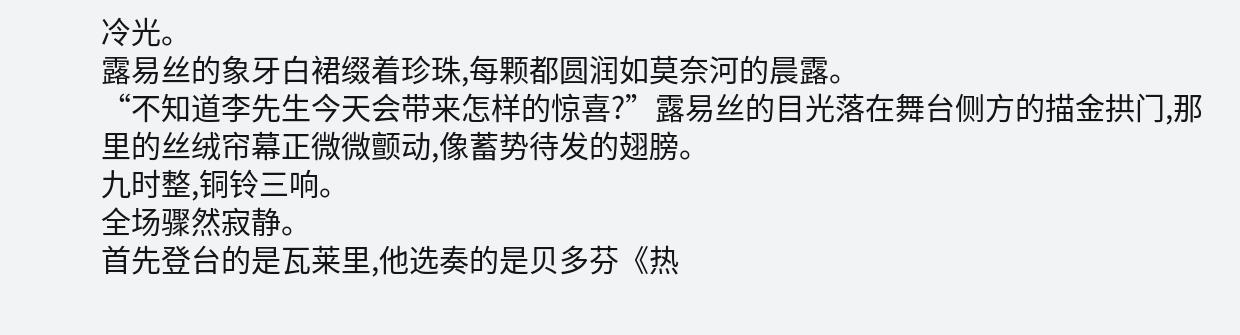冷光。
露易丝的象牙白裙缀着珍珠,每颗都圆润如莫奈河的晨露。
“不知道李先生今天会带来怎样的惊喜?”露易丝的目光落在舞台侧方的描金拱门,那里的丝绒帘幕正微微颤动,像蓄势待发的翅膀。
九时整,铜铃三响。
全场骤然寂静。
首先登台的是瓦莱里,他选奏的是贝多芬《热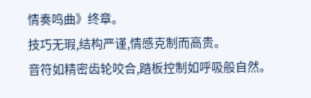情奏鸣曲》终章。
技巧无瑕,结构严谨,情感克制而高贵。
音符如精密齿轮咬合,踏板控制如呼吸般自然。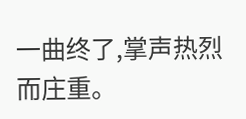一曲终了,掌声热烈而庄重。